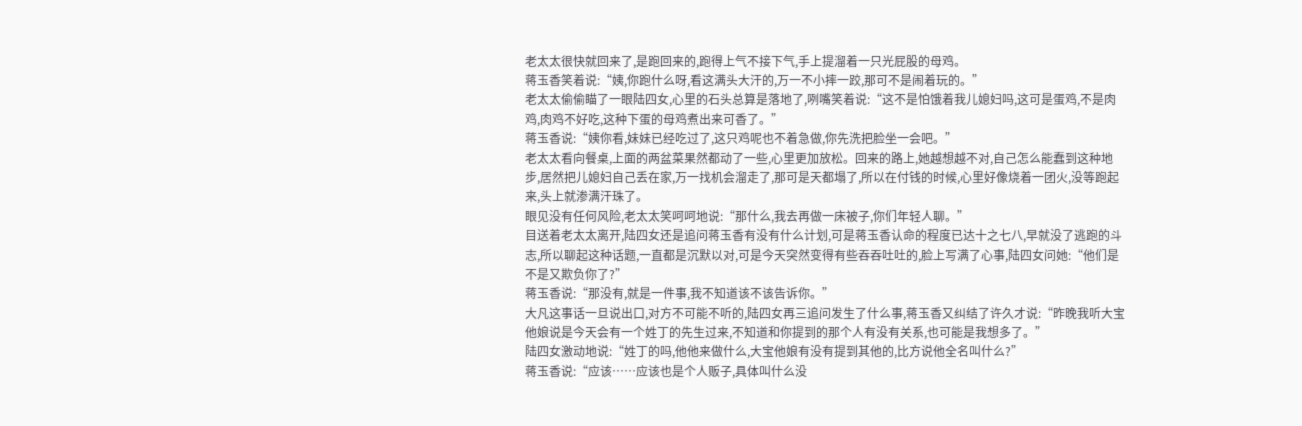老太太很快就回来了,是跑回来的,跑得上气不接下气,手上提溜着一只光屁股的母鸡。
蒋玉香笑着说:“姨,你跑什么呀,看这满头大汗的,万一不小摔一跤,那可不是闹着玩的。”
老太太偷偷瞄了一眼陆四女,心里的石头总算是落地了,咧嘴笑着说:“这不是怕饿着我儿媳妇吗,这可是蛋鸡,不是肉鸡,肉鸡不好吃,这种下蛋的母鸡煮出来可香了。”
蒋玉香说:“姨你看,妹妹已经吃过了,这只鸡呢也不着急做,你先洗把脸坐一会吧。”
老太太看向餐桌,上面的两盆菜果然都动了一些,心里更加放松。回来的路上,她越想越不对,自己怎么能蠢到这种地步,居然把儿媳妇自己丢在家,万一找机会溜走了,那可是天都塌了,所以在付钱的时候,心里好像烧着一团火,没等跑起来,头上就渗满汗珠了。
眼见没有任何风险,老太太笑呵呵地说:“那什么,我去再做一床被子,你们年轻人聊。”
目送着老太太离开,陆四女还是追问蒋玉香有没有什么计划,可是蒋玉香认命的程度已达十之七八,早就没了逃跑的斗志,所以聊起这种话题,一直都是沉默以对,可是今天突然变得有些吞吞吐吐的,脸上写满了心事,陆四女问她:“他们是不是又欺负你了?”
蒋玉香说:“那没有,就是一件事,我不知道该不该告诉你。”
大凡这事话一旦说出口,对方不可能不听的,陆四女再三追问发生了什么事,蒋玉香又纠结了许久才说:“昨晚我听大宝他娘说是今天会有一个姓丁的先生过来,不知道和你提到的那个人有没有关系,也可能是我想多了。”
陆四女激动地说:“姓丁的吗,他他来做什么,大宝他娘有没有提到其他的,比方说他全名叫什么?”
蒋玉香说:“应该……应该也是个人贩子,具体叫什么没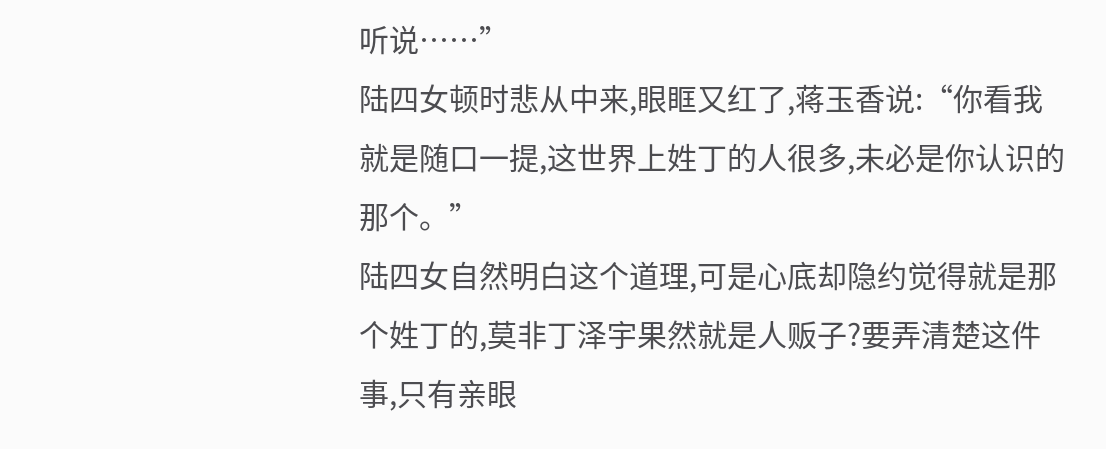听说……”
陆四女顿时悲从中来,眼眶又红了,蒋玉香说:“你看我就是随口一提,这世界上姓丁的人很多,未必是你认识的那个。”
陆四女自然明白这个道理,可是心底却隐约觉得就是那个姓丁的,莫非丁泽宇果然就是人贩子?要弄清楚这件事,只有亲眼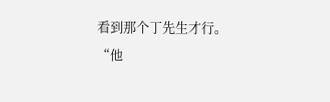看到那个丁先生才行。
“他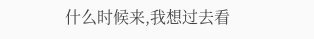什么时候来,我想过去看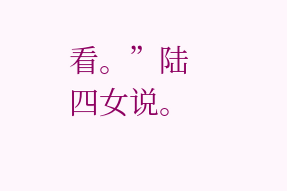看。”陆四女说。